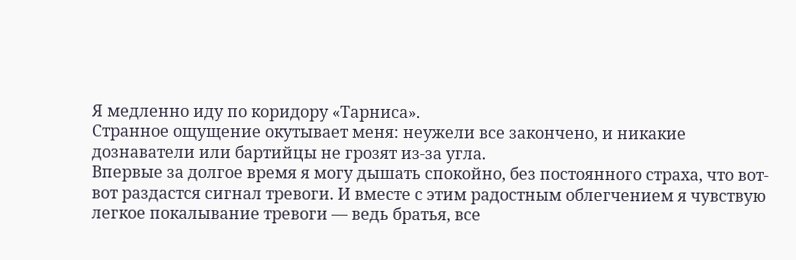Я медленно иду по коридору «Тарниса».
Странное ощущение окутывает меня: неужели все закончено, и никакие дознаватели или бартийцы не грозят из-за угла.
Впервые за долгое время я могу дышать спокойно, без постоянного страха, что вот-вот раздастся сигнал тревоги. И вместе с этим радостным облегчением я чувствую легкое покалывание тревоги — ведь братья, все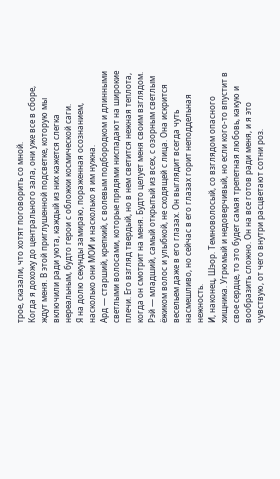трое, сказали, что хотят поговорить со мной.
Когда я дохожу до центрального зала, они уже все в сборе, ждут меня. В этой приглушенной подсветке, которую мы включили ради уюта, каждый из них кажется слегка нереальным, будто герои с обложки космической саги.
Я на долю секунды замираю, пораженная осознанием, насколько они МОИ и насколько я им нужна.
Ард — старший, крепкий, с волевым подбородком и длинными светлыми волосами, которые прядями ниспадают на широкие плечи. Его взгляд твердый, но в нем светится нежная теплота, когда он смотрит на меня. Будто целует меня своим взглядом.
Рэй — младший, самый открытый из всех, с озорным светлым ёжиком волос и улыбкой, не сходящей с лица. Она искрится весельем даже в его глазах. Он выглядит всегда чуть насмешливо, но сейчас в его глазах горит неподдельная нежность.
И, наконец, Шэор. Темноволосый, со взглядом опасного хищника. Угрюмый и недоверчивый, но если кого-то впустит в свое сердце, то это будет самая трепетная любовь, какую и вообразить сложно. Он на все готов ради меня, и я это чувствую, от чего внутри расцветают сотни роз.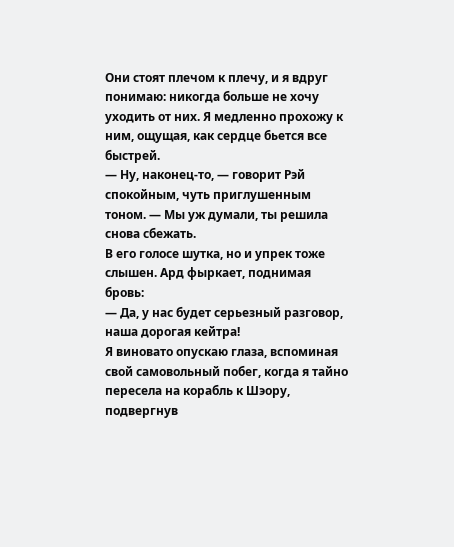Они стоят плечом к плечу, и я вдруг понимаю: никогда больше не хочу уходить от них. Я медленно прохожу к ним, ощущая, как сердце бьется все быстрей.
— Ну, наконец-то, — говорит Рэй спокойным, чуть приглушенным тоном. — Мы уж думали, ты решила снова сбежать.
В его голосе шутка, но и упрек тоже слышен. Ард фыркает, поднимая бровь:
— Да, у нас будет серьезный разговор, наша дорогая кейтра!
Я виновато опускаю глаза, вспоминая свой самовольный побег, когда я тайно пересела на корабль к Шэору, подвергнув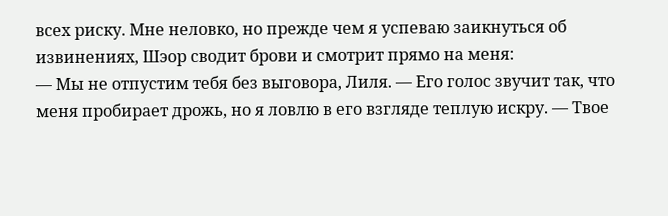всех риску. Мне неловко, но прежде чем я успеваю заикнуться об извинениях, Шэор сводит брови и смотрит прямо на меня:
— Мы не отпустим тебя без выговора, Лиля. — Его голос звучит так, что меня пробирает дрожь, но я ловлю в его взгляде теплую искру. — Твое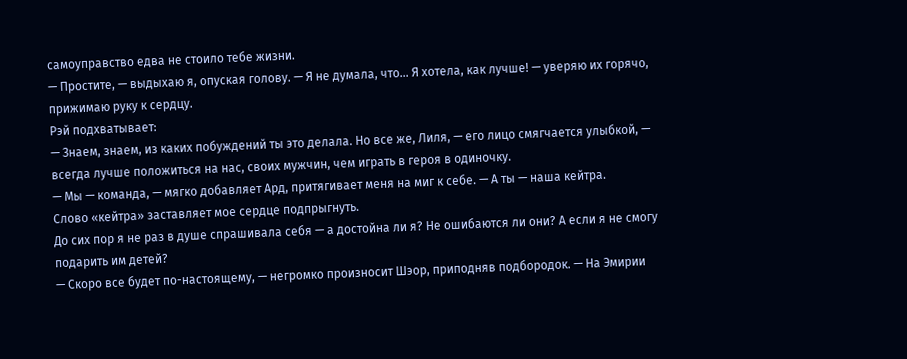самоуправство едва не стоило тебе жизни.
— Простите, — выдыхаю я, опуская голову. — Я не думала, что… Я хотела, как лучше! — уверяю их горячо, прижимаю руку к сердцу.
Рэй подхватывает:
— Знаем, знаем, из каких побуждений ты это делала. Но все же, Лиля, — его лицо смягчается улыбкой, — всегда лучше положиться на нас, своих мужчин, чем играть в героя в одиночку.
— Мы — команда, — мягко добавляет Ард, притягивает меня на миг к себе. — А ты — наша кейтра.
Слово «кейтра» заставляет мое сердце подпрыгнуть.
До сих пор я не раз в душе спрашивала себя — а достойна ли я? Не ошибаются ли они? А если я не смогу подарить им детей?
— Скоро все будет по-настоящему, — негромко произносит Шэор, приподняв подбородок. — На Эмирии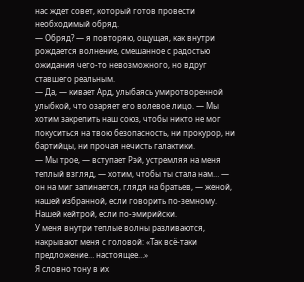нас ждет совет, который готов провести необходимый обряд.
— Обряд? — я повторяю, ощущая, как внутри рождается волнение, смешанное с радостью ожидания чего-то невозможного, но вдруг ставшего реальным.
— Да, — кивает Ард, улыбаясь умиротворенной улыбкой, что озаряет его волевое лицо. — Мы хотим закрепить наш союз, чтобы никто не мог покуситься на твою безопасность, ни прокурор, ни бартийцы, ни прочая нечисть галактики.
— Мы трое, — вступает Рэй, устремляя на меня теплый взгляд, — хотим, чтобы ты стала нам… — он на миг запинается, глядя на братьев, — женой, нашей избранной, если говорить по-земному. Нашей кейтрой, если по-эмирийски.
У меня внутри теплые волны разливаются, накрывают меня с головой: «Так всё-таки предложение… настоящее…»
Я словно тону в их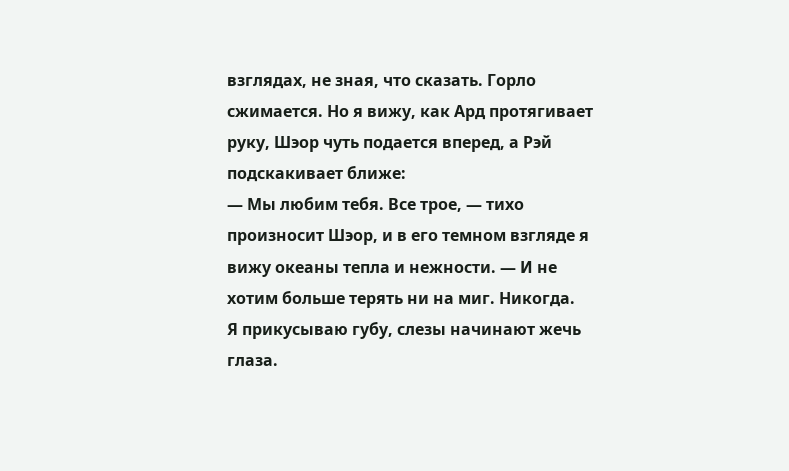взглядах, не зная, что сказать. Горло сжимается. Но я вижу, как Ард протягивает руку, Шэор чуть подается вперед, а Рэй подскакивает ближе:
— Мы любим тебя. Все трое, — тихо произносит Шэор, и в его темном взгляде я вижу океаны тепла и нежности. — И не хотим больше терять ни на миг. Никогда.
Я прикусываю губу, слезы начинают жечь глаза.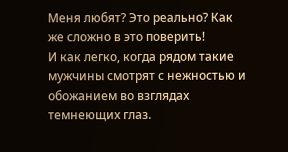Меня любят? Это реально? Как же сложно в это поверить!
И как легко, когда рядом такие мужчины смотрят с нежностью и обожанием во взглядах темнеющих глаз.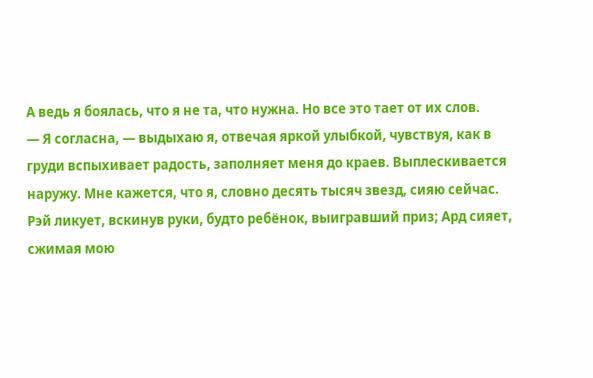А ведь я боялась, что я не та, что нужна. Но все это тает от их слов.
— Я согласна, — выдыхаю я, отвечая яркой улыбкой, чувствуя, как в груди вспыхивает радость, заполняет меня до краев. Выплескивается наружу. Мне кажется, что я, словно десять тысяч звезд, сияю сейчас.
Рэй ликует, вскинув руки, будто ребёнок, выигравший приз; Ард сияет, сжимая мою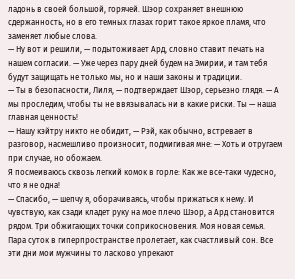ладонь в своей большой, горячей. Шэор сохраняет внешнюю сдержанность, но в его темных глазах горит такое яркое пламя, что заменяет любые слова.
— Ну вот и решили, — подытоживает Ард, словно ставит печать на нашем согласии. — Уже через пару дней будем на Эмирии, и там тебя будут защищать не только мы, но и наши законы и традиции.
— Ты в безопасности, Лиля, — подтверждает Шэор, серьезно глядя. — А мы проследим, чтобы ты не ввязывалась ни в какие риски. Ты — наша главная ценность!
— Нашу кэйтру никто не обидит, — Рэй, как обычно, встревает в разговор, насмешливо произносит, подмигивая мне: — Хоть и отругаем при случае, но обожаем.
Я посмеиваюсь сквозь легкий комок в горле: Как же все-таки чудесно, что я не одна!
— Спасибо, — шепчу я, оборачиваясь, чтобы прижаться к нему. И чувствую, как сзади кладет руку на мое плечо Шэор, а Ард становится рядом. Три обжигающих точки соприкосновения. Моя новая семья.
Пара суток в гиперпространстве пролетает, как счастливый сон. Все эти дни мои мужчины то ласково упрекают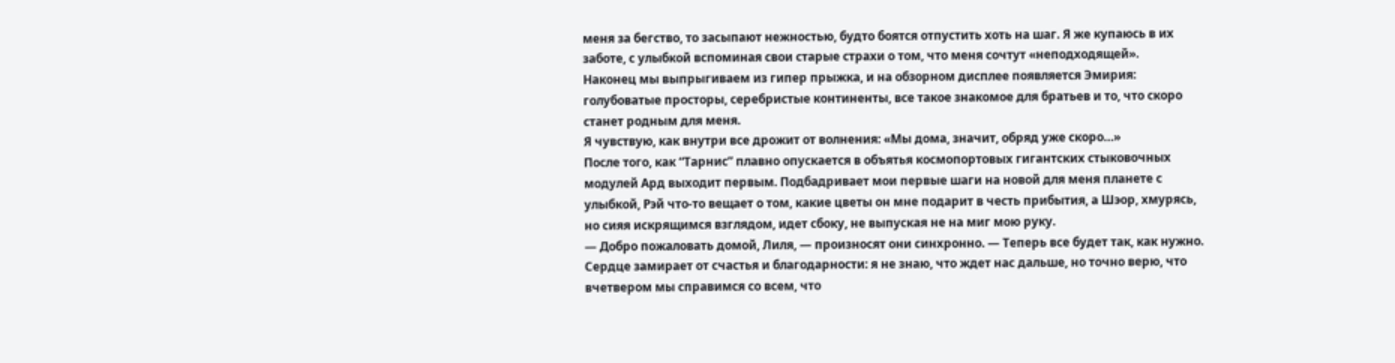меня за бегство, то засыпают нежностью, будто боятся отпустить хоть на шаг. Я же купаюсь в их заботе, с улыбкой вспоминая свои старые страхи о том, что меня сочтут «неподходящей».
Наконец мы выпрыгиваем из гипер прыжка, и на обзорном дисплее появляется Эмирия: голубоватые просторы, серебристые континенты, все такое знакомое для братьев и то, что скоро станет родным для меня.
Я чувствую, как внутри все дрожит от волнения: «Мы дома, значит, обряд уже скоро…»
После того, как “Тарнис” плавно опускается в объятья космопортовых гигантских стыковочных модулей Ард выходит первым. Подбадривает мои первые шаги на новой для меня планете с улыбкой, Рэй что-то вещает о том, какие цветы он мне подарит в честь прибытия, а Шэор, хмурясь, но сияя искрящимся взглядом, идет сбоку, не выпуская не на миг мою руку.
— Добро пожаловать домой, Лиля, — произносят они синхронно. — Теперь все будет так, как нужно.
Сердце замирает от счастья и благодарности: я не знаю, что ждет нас дальше, но точно верю, что вчетвером мы справимся со всем, что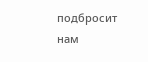подбросит нам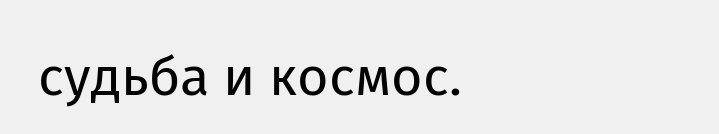судьба и космос.